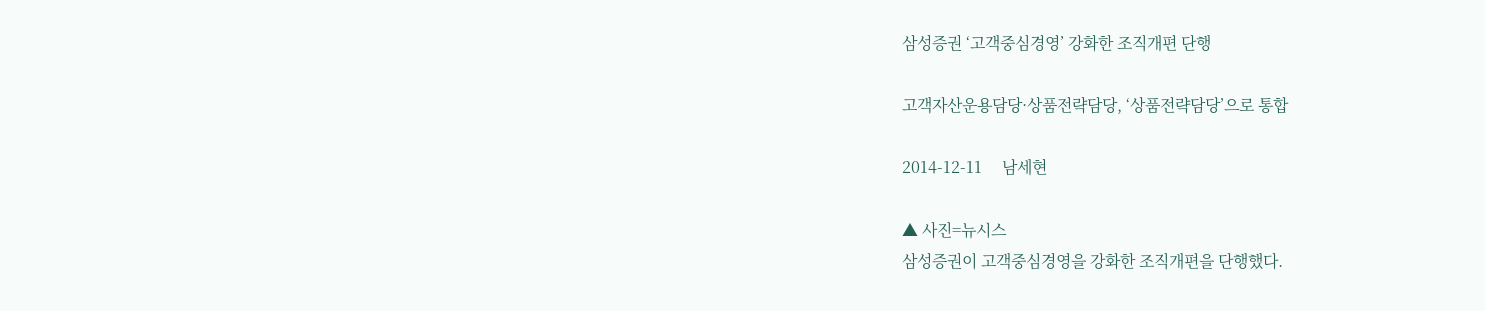삼성증권 ‘고객중심경영’ 강화한 조직개편 단행

고객자산운용담당·상품전략담당, ‘상품전략담당’으로 통합

2014-12-11     남세현

▲ 사진=뉴시스
삼성증권이 고객중심경영을 강화한 조직개편을 단행했다.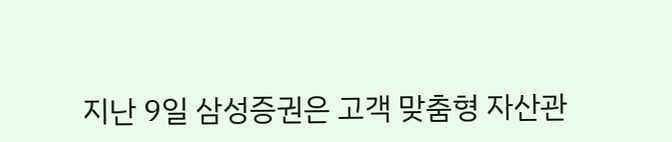지난 9일 삼성증권은 고객 맞춤형 자산관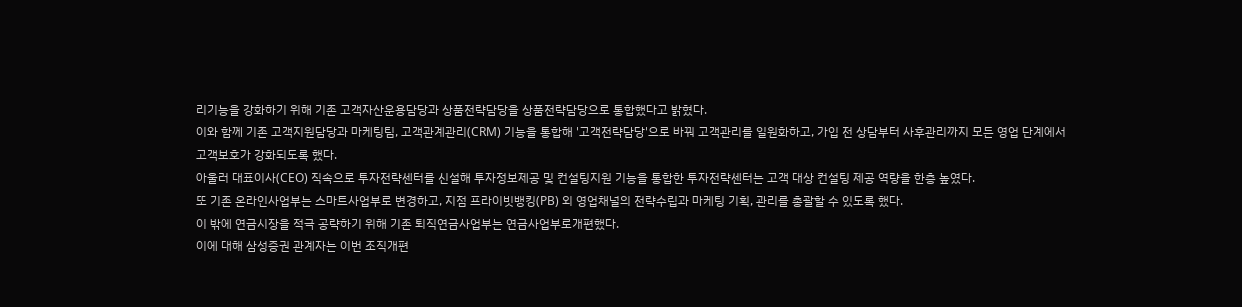리기능을 강화하기 위해 기존 고객자산운용담당과 상품전략담당을 상품전략담당으로 통합했다고 밝혔다.
이와 함께 기존 고객지원담당과 마케팅팀, 고객관계관리(CRM) 기능을 통합해 '고객전략담당'으로 바꿔 고객관리를 일원화하고, 가입 전 상담부터 사후관리까지 모든 영업 단계에서 고객보호가 강화되도록 했다.
아울러 대표이사(CEO) 직속으로 투자전략센터를 신설해 투자정보제공 및 컨설팅지원 기능을 통합한 투자전략센터는 고객 대상 컨설팅 제공 역량을 한층 높였다.
또 기존 온라인사업부는 스마트사업부로 변경하고, 지점 프라이빗뱅킹(PB) 외 영업채널의 전략수립과 마케팅 기획, 관리를 총괄할 수 있도록 했다.
이 밖에 연금시장을 적극 공략하기 위해 기존 퇴직연금사업부는 연금사업부로개편했다.
이에 대해 삼성증권 관계자는 이번 조직개편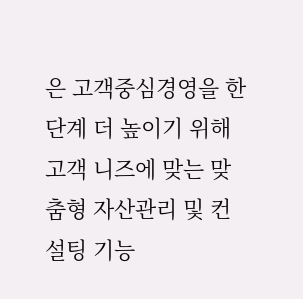은 고객중심경영을 한 단계 더 높이기 위해 고객 니즈에 맞는 맞춤형 자산관리 및 컨설팅 기능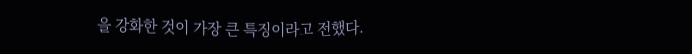을 강화한 것이 가장 큰 특징이라고 전했다.